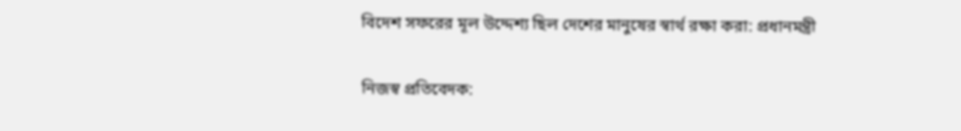বিদেশ সফরের মূল উদ্দেশ্য ছিল দেশের মানুষের স্বার্থ রক্ষা করা: প্রধানমন্ত্রী

নিজস্ব প্রতিবেদক: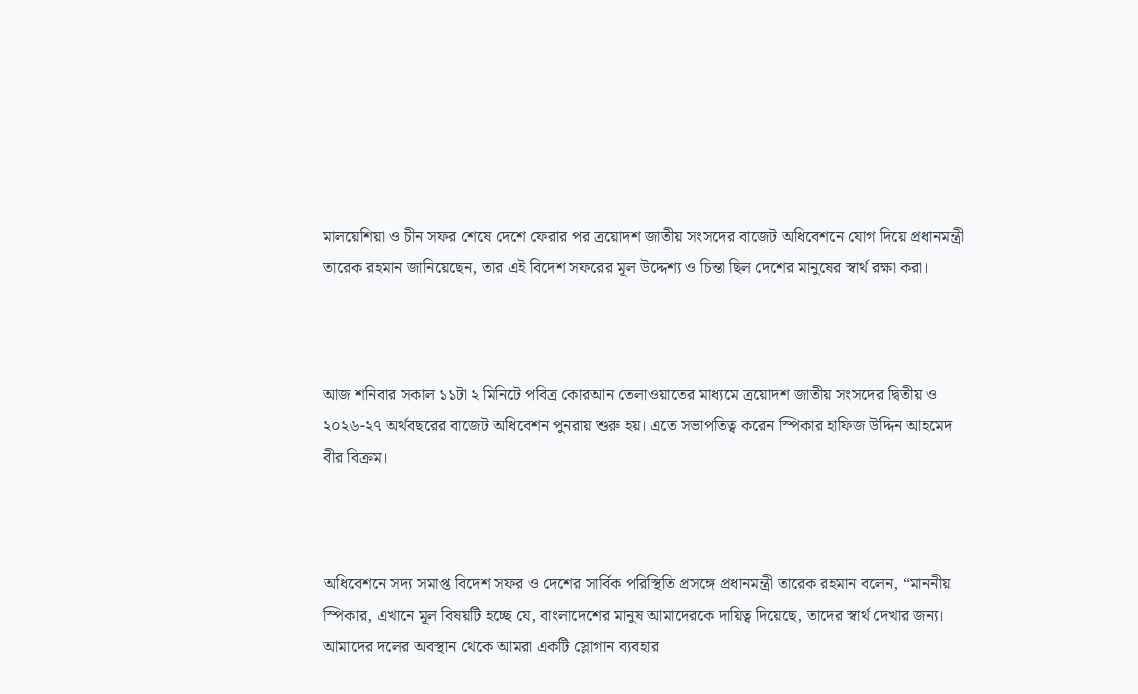মালয়েশিয়া ও চীন সফর শেষে দেশে ফেরার পর ত্রয়োদশ জাতীয় সংসদের বাজেট অধিবেশনে যোগ দিয়ে প্রধানমন্ত্রী তারেক রহমান জানিয়েছেন, তার এই বিদেশ সফরের মূল উদ্দেশ্য ও চিন্তা ছিল দেশের মানুষের স্বার্থ রক্ষা করা।



আজ শনিবার সকাল ১১টা ২ মিনিটে পবিত্র কোরআন তেলাওয়াতের মাধ্যমে ত্রয়োদশ জাতীয় সংসদের দ্বিতীয় ও ২০২৬-২৭ অর্থবছরের বাজেট অধিবেশন পুনরায় শুরু হয়। এতে সভাপতিত্ব করেন স্পিকার হাফিজ উদ্দিন আহমেদ বীর বিক্রম।



অধিবেশনে সদ্য সমাপ্ত বিদেশ সফর ও দেশের সার্বিক পরিস্থিতি প্রসঙ্গে প্রধানমন্ত্রী তারেক রহমান বলেন, “মাননীয় স্পিকার, এখানে মূল বিষয়টি হচ্ছে যে, বাংলাদেশের মানুষ আমাদেরকে দায়িত্ব দিয়েছে, তাদের স্বার্থ দেখার জন্য। আমাদের দলের অবস্থান থেকে আমরা একটি স্লোগান ব্যবহার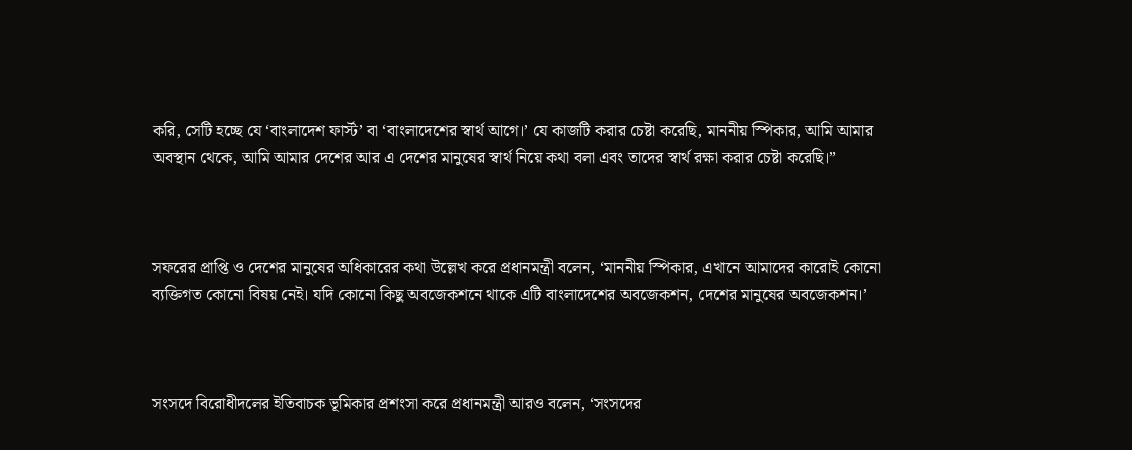করি, সেটি হচ্ছে যে ‘বাংলাদেশ ফার্স্ট’ বা ‘বাংলাদেশের স্বার্থ আগে।’ যে কাজটি করার চেষ্টা করেছি, মাননীয় স্পিকার, আমি আমার অবস্থান থেকে, আমি আমার দেশের আর এ দেশের মানুষের স্বার্থ নিয়ে কথা বলা এবং তাদের স্বার্থ রক্ষা করার চেষ্টা করেছি।”



সফরের প্রাপ্তি ও দেশের মানুষের অধিকারের কথা উল্লেখ করে প্রধানমন্ত্রী বলেন, ‘মাননীয় স্পিকার, এখানে আমাদের কারোই কোনো ব্যক্তিগত কোনো বিষয় নেই। যদি কোনো কিছু অবজেকশনে থাকে এটি বাংলাদেশের অবজেকশন, দেশের মানুষের অবজেকশন।’



সংসদে বিরোধীদলের ইতিবাচক ভূমিকার প্রশংসা করে প্রধানমন্ত্রী আরও বলেন, ‘সংসদের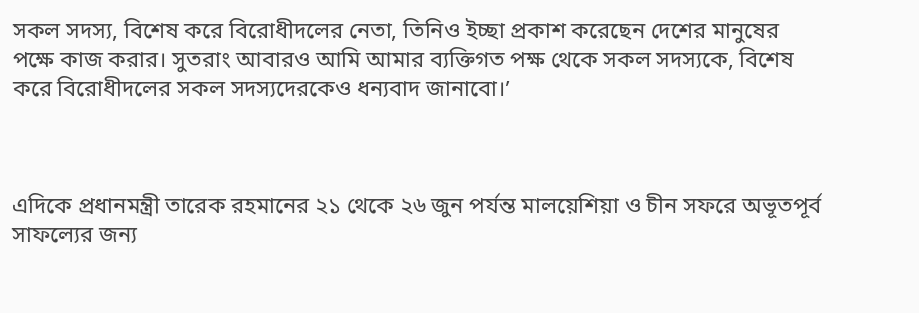সকল সদস্য, বিশেষ করে বিরোধীদলের নেতা, তিনিও ইচ্ছা প্রকাশ করেছেন দেশের মানুষের পক্ষে কাজ করার। সুতরাং আবারও আমি আমার ব্যক্তিগত পক্ষ থেকে সকল সদস্যকে, বিশেষ করে বিরোধীদলের সকল সদস্যদেরকেও ধন্যবাদ জানাবো।’



এদিকে প্রধানমন্ত্রী তারেক রহমানের ২১ থেকে ২৬ জুন পর্যন্ত মালয়েশিয়া ও চীন সফরে অভূতপূর্ব সাফল্যের জন্য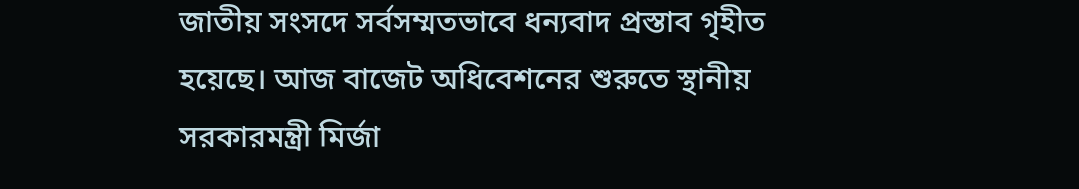জাতীয় সংসদে সর্বসম্মতভাবে ধন্যবাদ প্রস্তাব গৃহীত হয়েছে। আজ বাজেট অধিবেশনের শুরুতে স্থানীয় সরকারমন্ত্রী মির্জা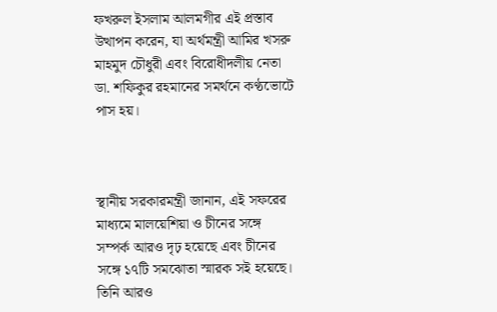ফখরুল ইসলাম আলমগীর এই প্রস্তাব উত্থাপন করেন, যা অর্থমন্ত্রী আমির খসরু মাহমুদ চৌধুরী এবং বিরোধীদলীয় নেতা ডা. শফিকুর রহমানের সমর্থনে কণ্ঠভোটে পাস হয়।



স্থানীয় সরকারমন্ত্রী জানান, এই সফরের মাধ্যমে মালয়েশিয়া ও চীনের সঙ্গে সম্পর্ক আরও দৃঢ় হয়েছে এবং চীনের সঙ্গে ১৭টি সমঝোতা স্মারক সই হয়েছে। তিনি আরও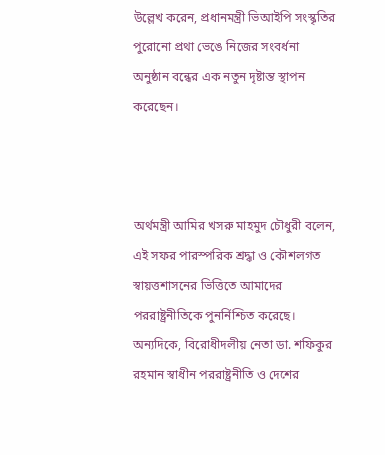উল্লেখ করেন, প্রধানমন্ত্রী ভিআইপি সংস্কৃতির পুরোনো প্রথা ভেঙে নিজের সংবর্ধনা অনুষ্ঠান বন্ধের এক নতুন দৃষ্টান্ত স্থাপন করেছেন।



অর্থমন্ত্রী আমির খসরু মাহমুদ চৌধুরী বলেন, এই সফর পারস্পরিক শ্রদ্ধা ও কৌশলগত স্বায়ত্তশাসনের ভিত্তিতে আমাদের পররাষ্ট্রনীতিকে পুনর্নিশ্চিত করেছে। অন্যদিকে, বিরোধীদলীয় নেতা ডা. শফিকুর রহমান স্বাধীন পররাষ্ট্রনীতি ও দেশের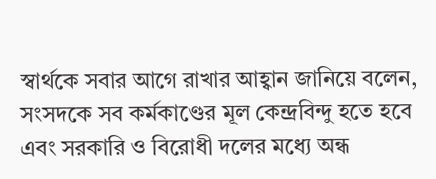স্বার্থকে সবার আগে রাখার আহ্বান জানিয়ে বলেন, সংসদকে সব কর্মকাণ্ডের মূল কেন্দ্রবিন্দু হতে হবে এবং সরকারি ও বিরোধী দলের মধ্যে অন্ধ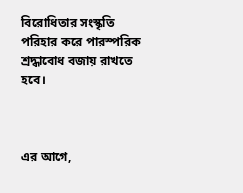বিরোধিতার সংস্কৃতি পরিহার করে পারস্পরিক শ্রদ্ধাবোধ বজায় রাখতে হবে।



এর আগে,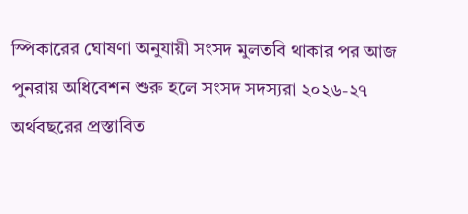স্পিকারের ঘোষণা অনুযায়ী সংসদ মুলতবি থাকার পর আজ পুনরায় অধিবেশন শুরু হলে সংসদ সদস্যরা ২০২৬-২৭ অর্থবছরের প্রস্তাবিত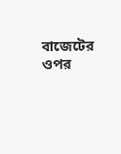বাজেটের ওপর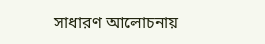সাধারণ আলোচনায়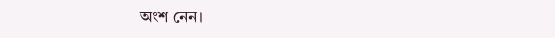অংশ নেন।